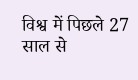विश्व में पिछले 27 साल से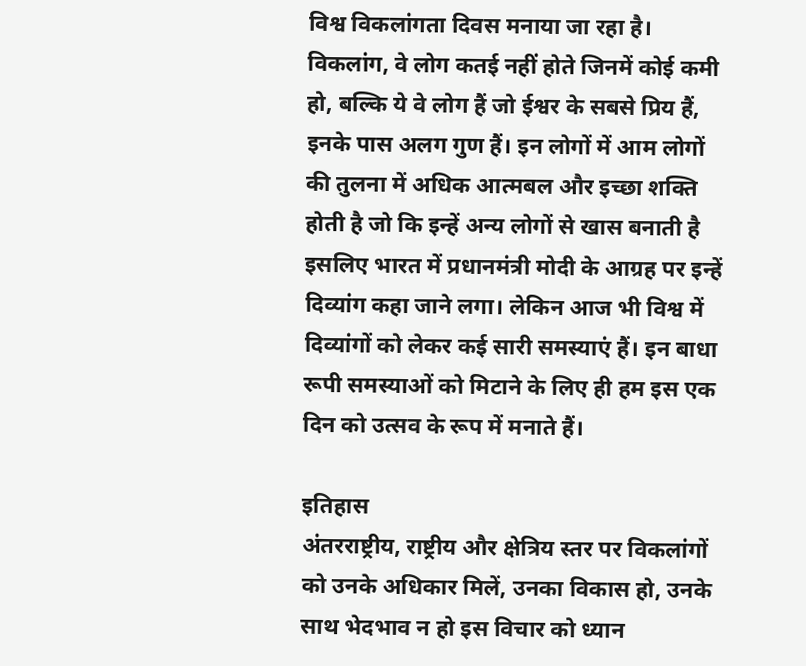विश्व विकलांगता दिवस मनाया जा रहा है। विकलांग, वे लोग कतई नहीं होते जिनमें कोई कमी हो, बल्कि ये वे लोग हैं जो ईश्वर के सबसे प्रिय हैं, इनके पास अलग गुण हैं। इन लोगों में आम लोगों की तुलना में अधिक आत्मबल और इच्छा शक्ति होती है जो कि इन्हें अन्य लोगों से खास बनाती है इसलिए भारत में प्रधानमंत्री मोदी के आग्रह पर इन्हें दिव्यांग कहा जाने लगा। लेकिन आज भी विश्व में दिव्यांगों को लेकर कई सारी समस्याएं हैं। इन बाधा रूपी समस्याओं को मिटाने के लिए ही हम इस एक दिन को उत्सव के रूप में मनाते हैं।

इतिहास
अंतरराष्ट्रीय, राष्ट्रीय और क्षेत्रिय स्तर पर विकलांगों को उनके अधिकार मिलें, उनका विकास हो, उनके साथ भेदभाव न हो इस विचार को ध्यान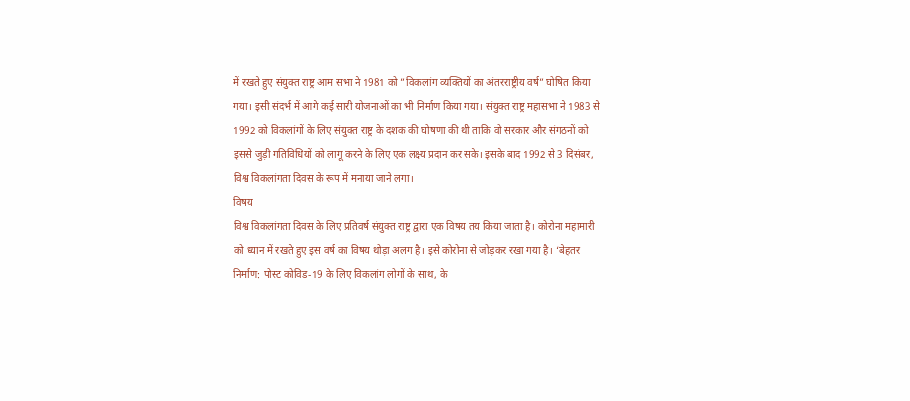में रखते हुए संयुक्त राष्ट्र आम सभा ने 1981 को ”विकलांग व्यक्तियों का अंतरराष्ट्रीय वर्ष” घोषित किया गया। इसी संदर्भ में आगे कई सारी योजनाओं का भी निर्माण किया गया। संयुक्त राष्ट्र महासभा ने 1983 से 1992 को विकलांगों के लिए संयुक्त राष्ट्र के दशक की घोषणा की थी ताकि वो सरकार और संगठनों को इससे जुड़ी गतिविधियों को लागू करने के लिए एक लक्ष्य प्रदान कर सके। इसके बाद 1992 से 3 दिसंबर, विश्व विकलांगता दिवस के रूप में मनाया जाने लगा।
विषय
विश्व विकलांगता दिवस के लिए प्रतिवर्ष संयुक्त राष्ट्र द्वारा एक विषय तय किया जाता है। कोरोना महामारी को ध्यान में रखते हुए इस वर्ष का विषय थोड़ा अलग है। इसे कोरोना से जोड़कर रखा गया है। ‘बेहतर निर्माण: पोस्ट कोविड-19 के लिए विकलांग लोगों के साथ, के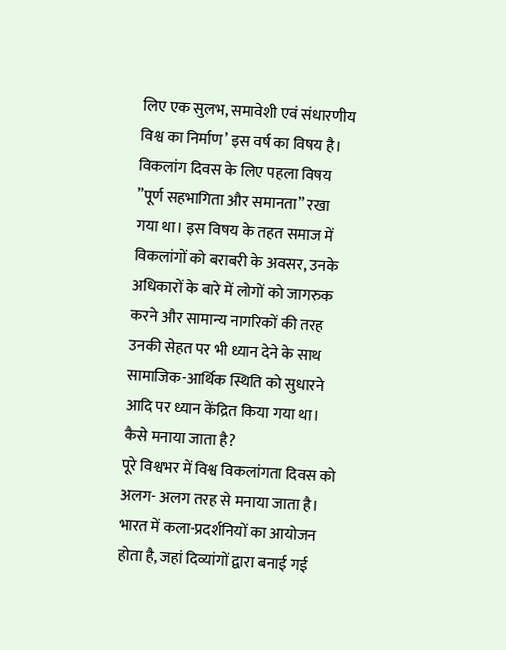लिए एक सुलभ, समावेशी एवं संधारणीय विश्व का निर्माण’ इस वर्ष का विषय है। विकलांग दिवस के लिए पहला विषय ”पूर्ण सहभागिता और समानता” रखा गया था। इस विषय के तहत समाज में विकलांगों को बराबरी के अवसर, उनके अधिकारों के बारे में लोगों को जागरुक करने और सामान्य नागरिकों की तरह उनकी सेहत पर भी ध्यान देने के साथ सामाजिक-आर्थिक स्थिति को सुधारने आदि पर ध्यान केंद्रित किया गया था।
कैसे मनाया जाता है?
पूरे विश्वभर में विश्व विकलांगता दिवस को अलग- अलग तरह से मनाया जाता है। भारत में कला-प्रदर्शनियों का आयोजन होता है, जहां दिव्यांगों द्वारा बनाई गई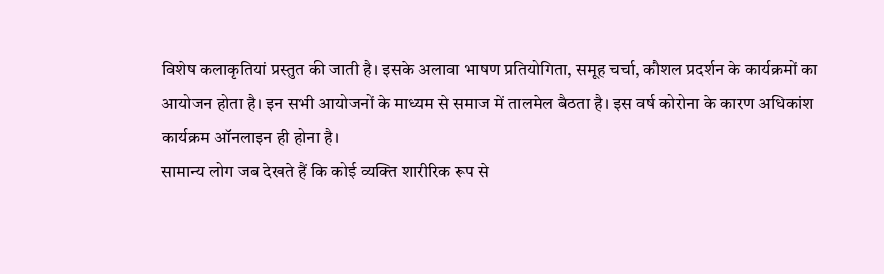विशेष कलाकृतियां प्रस्तुत की जाती है। इसके अलावा भाषण प्रतियोगिता, समूह चर्चा, कौशल प्रदर्शन के कार्यक्रमों का आयोजन होता है। इन सभी आयोजनों के माध्यम से समाज में तालमेल बैठता है। इस वर्ष कोरोना के कारण अधिकांश कार्यक्रम ऑनलाइन ही होना है।
सामान्य लोग जब देखते हैं कि कोई व्यक्ति शारीरिक रूप से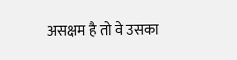असक्षम है तो वे उसका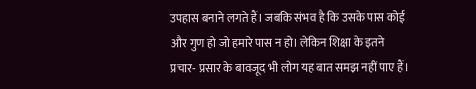उपहास बनाने लगते हैं। जबकि संभव है कि उसके पास कोई और गुण हो जो हमारे पास न हो। लेकिन शिक्षा के इतने प्रचार- प्रसार के बावजूद भी लोग यह बात समझ नहीं पाए हैं।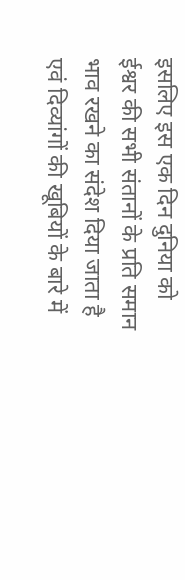इसलिए इस एक दिन दुनिया को ईश्वर की सभी संतानों के प्रति समान भाव रखने का संदेश दिया जाता है एवं दिव्यांगों की खूबियों के बारे में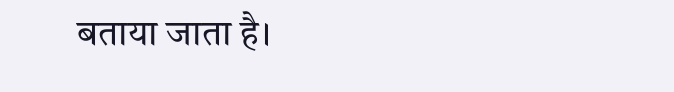बताया जाता है।